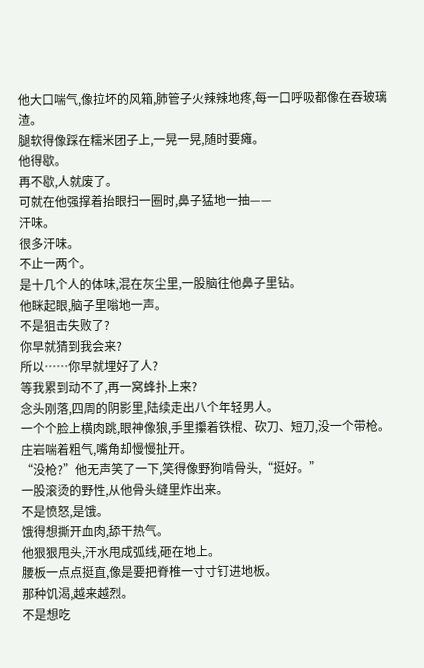他大口喘气,像拉坏的风箱,肺管子火辣辣地疼,每一口呼吸都像在吞玻璃渣。
腿软得像踩在糯米团子上,一晃一晃,随时要瘫。
他得歇。
再不歇,人就废了。
可就在他强撑着抬眼扫一圈时,鼻子猛地一抽——
汗味。
很多汗味。
不止一两个。
是十几个人的体味,混在灰尘里,一股脑往他鼻子里钻。
他眯起眼,脑子里嗡地一声。
不是狙击失败了?
你早就猜到我会来?
所以……你早就埋好了人?
等我累到动不了,再一窝蜂扑上来?
念头刚落,四周的阴影里,陆续走出八个年轻男人。
一个个脸上横肉跳,眼神像狼,手里攥着铁棍、砍刀、短刀,没一个带枪。
庄岩喘着粗气,嘴角却慢慢扯开。
“没枪?”他无声笑了一下,笑得像野狗啃骨头,“挺好。”
一股滚烫的野性,从他骨头缝里炸出来。
不是愤怒,是饿。
饿得想撕开血肉,舔干热气。
他狠狠甩头,汗水甩成弧线,砸在地上。
腰板一点点挺直,像是要把脊椎一寸寸钉进地板。
那种饥渴,越来越烈。
不是想吃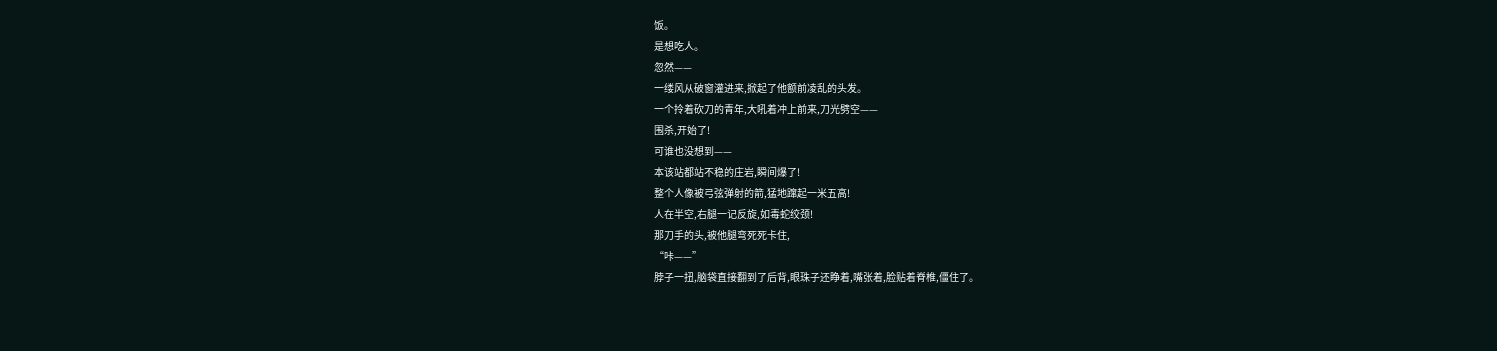饭。
是想吃人。
忽然——
一缕风从破窗灌进来,掀起了他额前凌乱的头发。
一个拎着砍刀的青年,大吼着冲上前来,刀光劈空——
围杀,开始了!
可谁也没想到——
本该站都站不稳的庄岩,瞬间爆了!
整个人像被弓弦弹射的箭,猛地蹿起一米五高!
人在半空,右腿一记反旋,如毒蛇绞颈!
那刀手的头,被他腿弯死死卡住,
“咔——”
脖子一扭,脑袋直接翻到了后背,眼珠子还睁着,嘴张着,脸贴着脊椎,僵住了。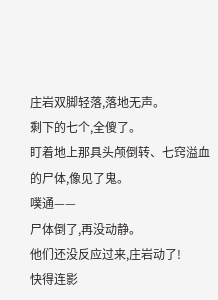庄岩双脚轻落,落地无声。
剩下的七个,全傻了。
盯着地上那具头颅倒转、七窍溢血的尸体,像见了鬼。
噗通——
尸体倒了,再没动静。
他们还没反应过来,庄岩动了!
快得连影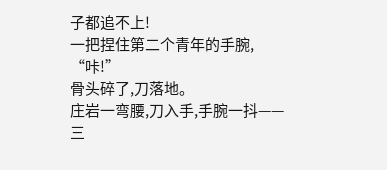子都追不上!
一把捏住第二个青年的手腕,
“咔!”
骨头碎了,刀落地。
庄岩一弯腰,刀入手,手腕一抖——
三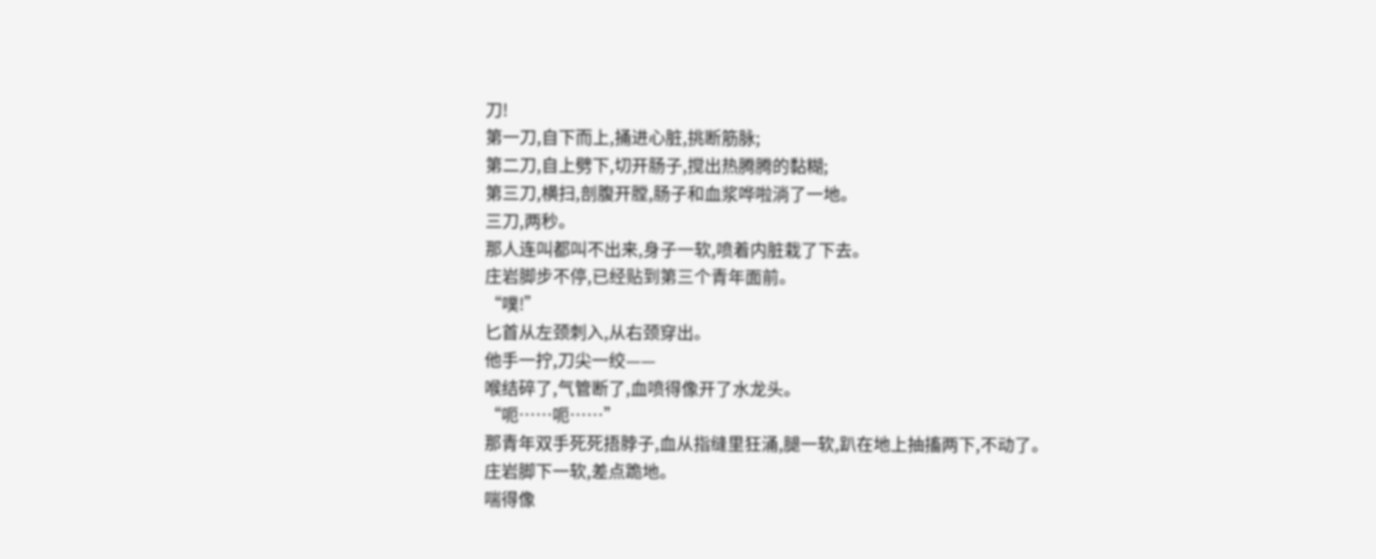刀!
第一刀,自下而上,捅进心脏,挑断筋脉;
第二刀,自上劈下,切开肠子,搅出热腾腾的黏糊;
第三刀,横扫,剖腹开膛,肠子和血浆哗啦淌了一地。
三刀,两秒。
那人连叫都叫不出来,身子一软,喷着内脏栽了下去。
庄岩脚步不停,已经贴到第三个青年面前。
“噗!”
匕首从左颈刺入,从右颈穿出。
他手一拧,刀尖一绞——
喉结碎了,气管断了,血喷得像开了水龙头。
“呃……呃……”
那青年双手死死捂脖子,血从指缝里狂涌,腿一软,趴在地上抽搐两下,不动了。
庄岩脚下一软,差点跪地。
喘得像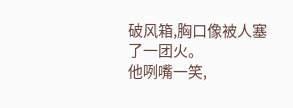破风箱,胸口像被人塞了一团火。
他咧嘴一笑,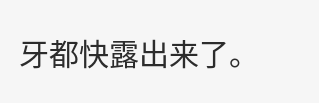牙都快露出来了。